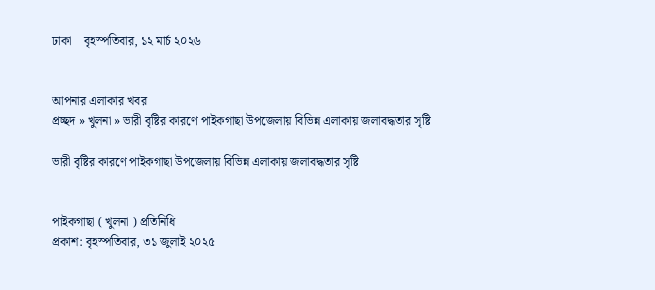ঢাকা    বৃহস্পতিবার, ১২ মার্চ ২০২৬


আপনার এলাকার খবর
প্রচ্ছদ » খুলনা » ভারী বৃষ্টির কারণে পাইকগাছা উপজেলায় বিভিন্ন এলাকায় জলাবদ্ধতার সৃষ্টি

ভারী বৃষ্টির কারণে পাইকগাছা উপজেলায় বিভিন্ন এলাকায় জলাবদ্ধতার সৃষ্টি


পাইকগাছা ( খুলনা ) প্রতিনিধি
প্রকাশ: বৃহস্পতিবার, ৩১ জুলাই ২০২৫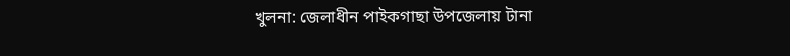খুলনা: জেলাধীন পাইকগাছা উপজেলায় টানা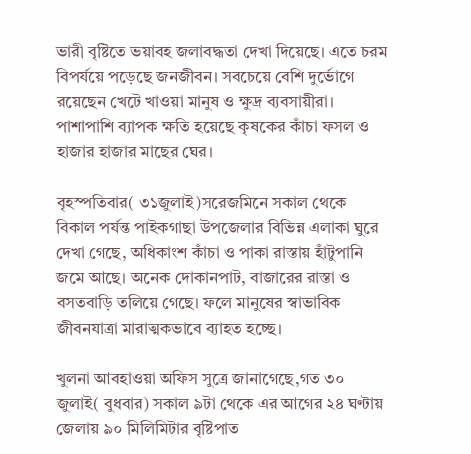ভারী বৃষ্টিতে ভয়াবহ জলাবদ্ধতা দেখা দিয়েছে। এতে চরম বিপর্যয়ে পড়েছে জনজীবন। সবচেয়ে বেশি দুর্ভোগে রয়েছেন খেটে খাওয়া মানুষ ও ক্ষুদ্র ব্যবসায়ীরা। পাশাপাশি ব্যাপক ক্ষতি হয়েছে কৃষকের কাঁচা ফসল ও হাজার হাজার মাছের ঘের।

বৃহস্পতিবার( ৩১জুলাই)সরেজমিনে সকাল থেকে বিকাল পর্যন্ত পাইকগাছা উপজেলার বিভিন্ন এলাকা ঘুরে দেখা গেছে, অধিকাংশ কাঁচা ও পাকা রাস্তায় হাঁটুপানি জমে আছে। অনেক দোকানপাট, বাজারের রাস্তা ও বসতবাড়ি তলিয়ে গেছে। ফলে মানুষের স্বাভাবিক জীবনযাত্রা মারাত্মকভাবে ব্যাহত হচ্ছে।

খুলনা আবহাওয়া অফিস সুত্রে জানাগেছে,গত ৩০ জুলাই( বুধবার) সকাল ৯টা থেকে এর আগের ২৪ ঘণ্টায় জেলায় ৯০ মিলিমিটার বৃষ্টিপাত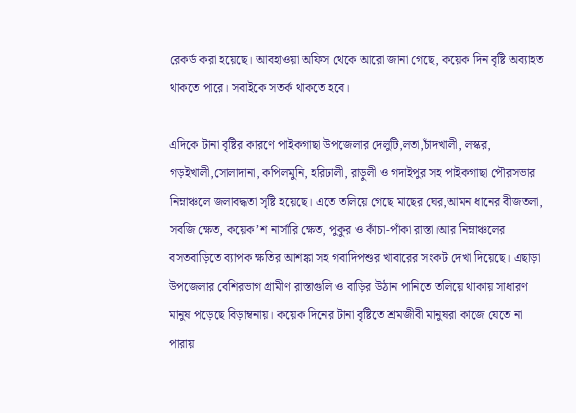রেকর্ড করা হয়েছে। আবহাওয়া অফিস থেকে আরো জানা গেছে, কয়েক দিন বৃষ্টি অব্যাহত থাকতে পারে। সবাইকে সতর্ক থাকতে হবে।

এদিকে টানা বৃষ্টির কারণে পাইকগাছা উপজেলার দেলুটি,লতা,চাঁদখালী, লস্কর, গড়ইখালী,সোলাদানা, কপিলমুনি, হরিঢালী, রাড়ুলী ও গদাইপুর সহ পাইকগাছা পৌরসভার নিম্নাঞ্চলে জলাবদ্ধতা সৃষ্টি হয়েছে। এতে তলিয়ে গেছে মাছের ঘের,আমন ধানের বীজতলা, সবজি ক্ষেত, কয়েক’শ নার্সারি ক্ষেত, পুকুর ও কাঁচা-পাঁকা রাস্তা।আর নিম্নাঞ্চলের বসতবাড়িতে ব্যাপক ক্ষতির আশঙ্কা সহ গবাদিপশুর খাবারের সংকট দেখা দিয়েছে। এছাড়া উপজেলার বেশিরভাগ গ্রামীণ রাস্তাগুলি ও বাড়ির উঠান পানিতে তলিয়ে থাকায় সাধারণ মানুষ পড়েছে বিড়াম্বনায়। কয়েক দিনের টানা বৃষ্টিতে শ্রমজীবী মানুষরা কাজে যেতে না পারায়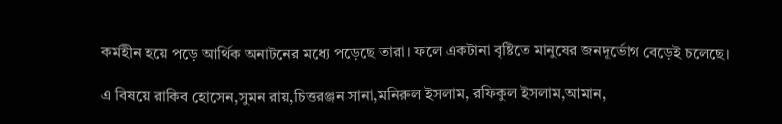কর্মহীন হয়ে পড়ে আর্থিক অনাটনের মধ্যে পড়েছে তারা। ফলে একটানা বৃষ্টিতে মানুষের জনদূর্ভোগ বেড়েই চলেছে।

এ বিষয়ে রাকিব হোসেন,সুমন রায়,চিত্তরঞ্জন সানা,মনিরুল ইসলাম, রফিকুল ইসলাম,আমান,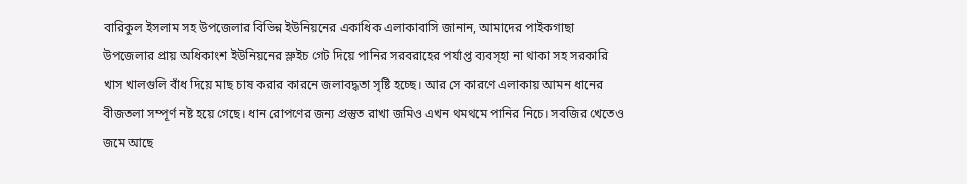বারিকুল ইসলাম সহ উপজেলার বিভিন্ন ইউনিয়নের একাধিক এলাকাবাসি জানান, আমাদের পাইকগাছা উপজেলার প্রায় অধিকাংশ ইউনিয়নের স্লুইচ গেট দিয়ে পানির সরবরাহের পর্যাপ্ত ব্যবস্হা না থাকা সহ সরকারি খাস খালগুলি বাঁধ দিয়ে মাছ চাষ করার কারনে জলাবদ্ধতা সৃষ্টি হচ্ছে। আর সে কারণে এলাকায় আমন ধানের বীজতলা সম্পূর্ণ নষ্ট হয়ে গেছে। ধান রোপণের জন্য প্রস্তুত রাখা জমিও এখন থমথমে পানির নিচে। সবজির খেতেও জমে আছে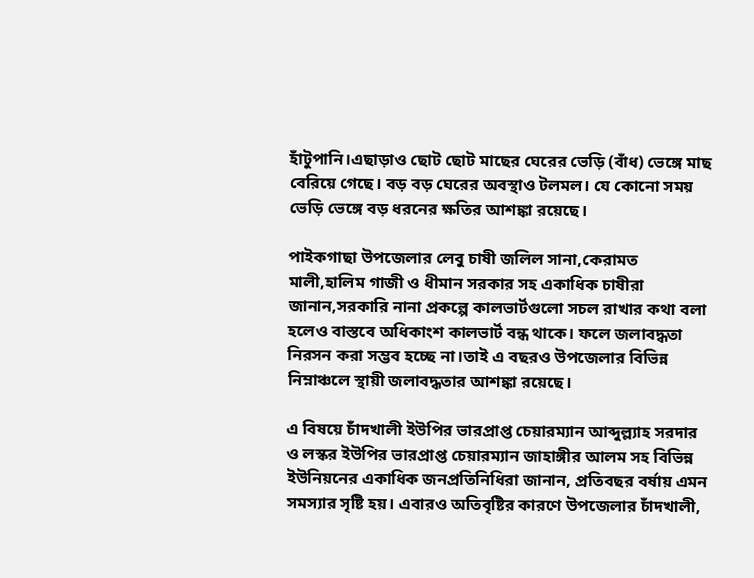হাঁটুপানি।এছাড়াও ছোট ছোট মাছের ঘেরের ভেড়ি (বাঁধ) ভেঙ্গে মাছ বেরিয়ে গেছে। বড় বড় ঘেরের অবস্থাও টলমল। যে কোনো সময় ভেড়ি ভেঙ্গে বড় ধরনের ক্ষতির আশঙ্কা রয়েছে।

পাইকগাছা উপজেলার লেবু চাষী জলিল সানা,কেরামত মালী,হালিম গাজী ও ধীমান সরকার সহ একাধিক চাষীরা জানান,সরকারি নানা প্রকল্পে কালভার্টগুলো সচল রাখার কথা বলা হলেও বাস্তবে অধিকাংশ কালভার্ট বন্ধ থাকে। ফলে জলাবদ্ধতা নিরসন করা সম্ভব হচ্ছে না।তাই এ বছরও উপজেলার বিভিন্ন নিম্নাঞ্চলে স্থায়ী জলাবদ্ধতার আশঙ্কা রয়েছে।

এ বিষয়ে চাঁদখালী ইউপির ভারপ্রাপ্ত চেয়ারম্যান আব্দুল্ল্যাহ সরদার ও লস্কর ইউপির ভারপ্রাপ্ত চেয়ারম্যান জাহাঙ্গীর আলম সহ বিভিন্ন ইউনিয়নের একাধিক জনপ্রতিনিধিরা জানান, প্রতিবছর বর্ষায় এমন সমস্যার সৃষ্টি হয়। এবারও অতিবৃষ্টির কারণে উপজেলার চাঁদখালী,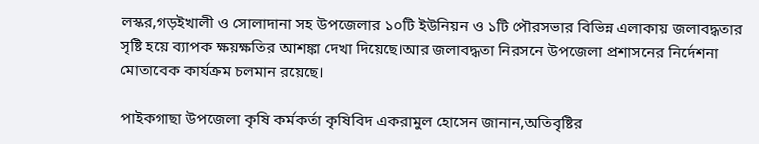লস্কর,গড়ইখালী ও সোলাদানা সহ উপজেলার ১০টি ইউনিয়ন ও ১টি পৌরসভার বিভিন্ন এলাকায় জলাবদ্ধতার সৃষ্টি হয়ে ব্যাপক ক্ষয়ক্ষতির আশঙ্কা দেখা দিয়েছে।আর জলাবদ্ধতা নিরসনে উপজেলা প্রশাসনের নির্দেশনা মোতাবেক কার্যক্রম চলমান রয়েছে।

পাইকগাছা উপজেলা কৃষি কর্মকর্তা কৃষিবিদ একরামুল হোসেন জানান,অতিবৃষ্টির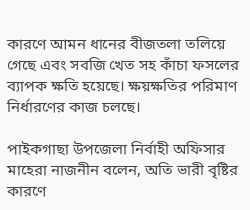কারণে আমন ধানের বীজতলা তলিয়ে গেছে এবং সবজি খেত সহ কাঁচা ফসলের ব্যাপক ক্ষতি হয়েছে। ক্ষয়ক্ষতির পরিমাণ নির্ধারণের কাজ চলছে।

পাইকগাছা উপজেলা নির্বাহী অফিসার মাহেরা নাজনীন বলেন, অতি ভারী বৃষ্টির কারণে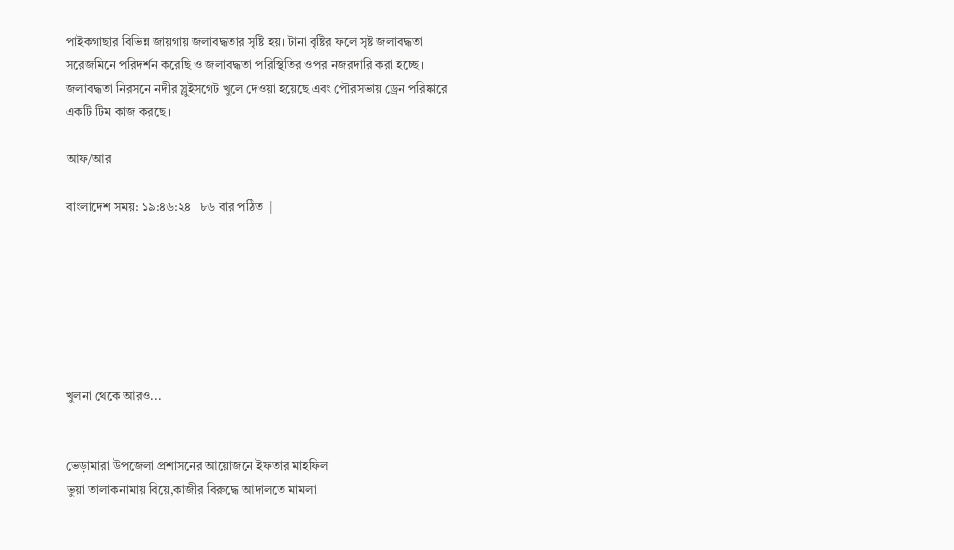পাইকগাছার বিভিন্ন জায়গায় জলাবদ্ধতার সৃষ্টি হয়। টানা বৃষ্টির ফলে সৃষ্ট জলাবদ্ধতা সরেজমিনে পরিদর্শন করেছি ও জলাবদ্ধতা পরিস্থিতির ওপর নজরদারি করা হচ্ছে। জলাবদ্ধতা নিরসনে নদীর স্লুইসগেট খুলে দেওয়া হয়েছে এবং পৌরসভায় ড্রেন পরিষ্কারে একটি টিম কাজ করছে।

আফ/আর

বাংলাদেশ সময়: ১৯:৪৬:২৪   ৮৬ বার পঠিত  |







খুলনা থেকে আরও...


ভেড়ামারা উপজেলা প্রশাসনের আয়োজনে ইফতার মাহফিল
ভুয়া তালাকনামায় বিয়ে,কাজীর বিরুদ্ধে আদালতে মামলা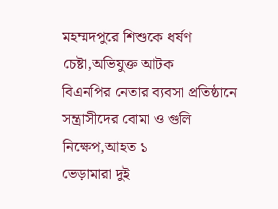মহম্মদপুরে শিশুকে ধর্ষণ চেষ্টা,অভিযুক্ত আটক
বিএনপির নেতার ব্যবসা প্রতিষ্ঠানে সন্ত্রাসীদের বোমা ও গুলি নিক্ষেপ,আহত ১
ভেড়ামারা দুই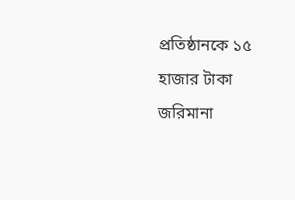প্রতিষ্ঠানকে ১৫ হাজার টাকা জরিমানা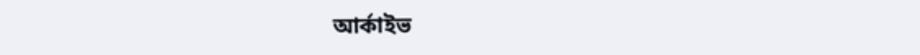আর্কাইভ